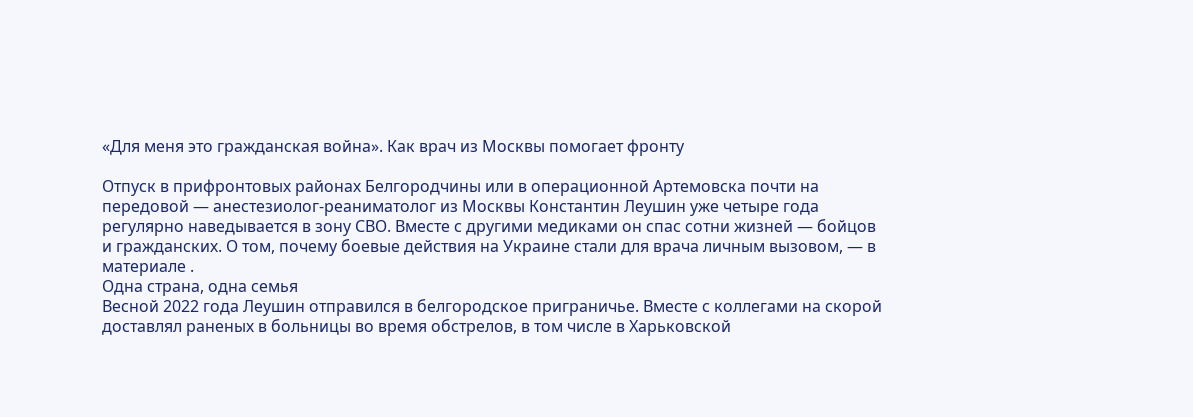«Для меня это гражданская война». Как врач из Москвы помогает фронту

Отпуск в прифронтовых районах Белгородчины или в операционной Артемовска почти на передовой — анестезиолог-реаниматолог из Москвы Константин Леушин уже четыре года регулярно наведывается в зону СВО. Вместе с другими медиками он спас сотни жизней — бойцов и гражданских. О том, почему боевые действия на Украине стали для врача личным вызовом, — в материале .
Одна страна, одна семья
Весной 2022 года Леушин отправился в белгородское приграничье. Вместе с коллегами на скорой доставлял раненых в больницы во время обстрелов, в том числе в Харьковской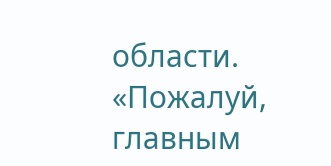области.
«Пожалуй, главным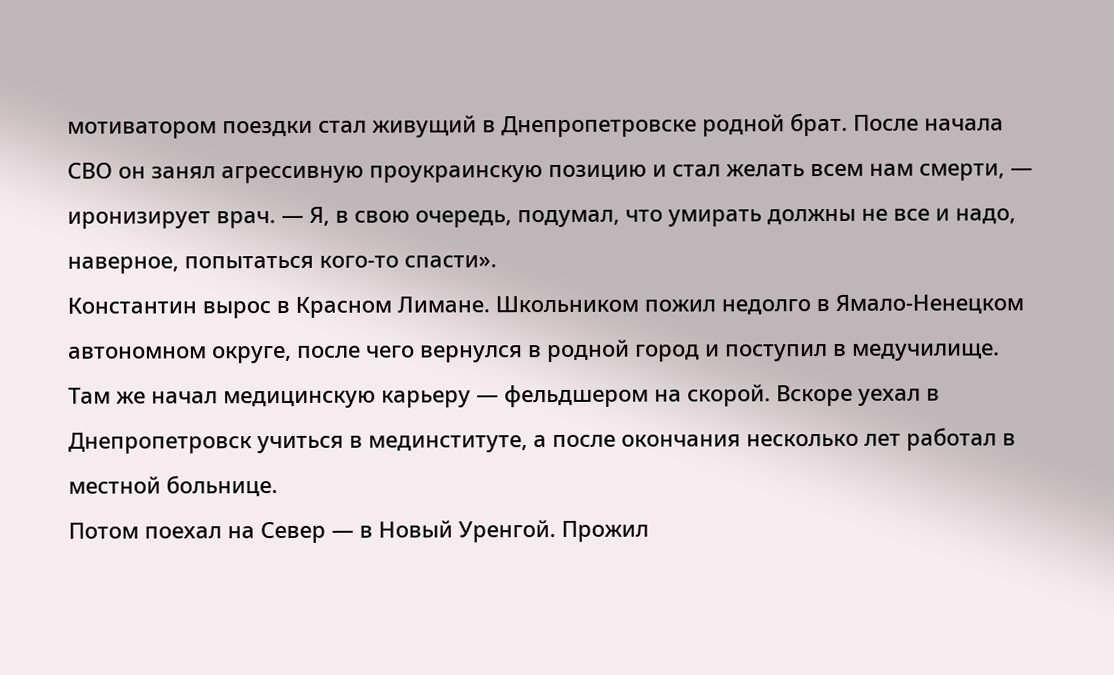мотиватором поездки стал живущий в Днепропетровске родной брат. После начала СВО он занял агрессивную проукраинскую позицию и стал желать всем нам смерти, — иронизирует врач. — Я, в свою очередь, подумал, что умирать должны не все и надо, наверное, попытаться кого-то спасти».
Константин вырос в Красном Лимане. Школьником пожил недолго в Ямало-Ненецком автономном округе, после чего вернулся в родной город и поступил в медучилище. Там же начал медицинскую карьеру — фельдшером на скорой. Вскоре уехал в Днепропетровск учиться в мединституте, а после окончания несколько лет работал в местной больнице.
Потом поехал на Север — в Новый Уренгой. Прожил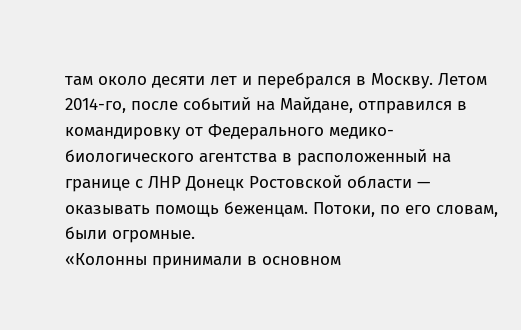там около десяти лет и перебрался в Москву. Летом 2014-го, после событий на Майдане, отправился в командировку от Федерального медико-биологического агентства в расположенный на границе с ЛНР Донецк Ростовской области — оказывать помощь беженцам. Потоки, по его словам, были огромные.
«Колонны принимали в основном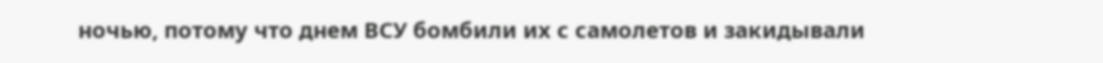ночью, потому что днем ВСУ бомбили их с самолетов и закидывали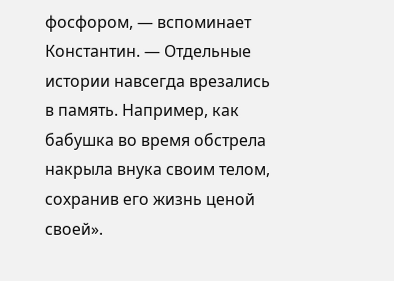фосфором, — вспоминает Константин. — Отдельные истории навсегда врезались в память. Например, как бабушка во время обстрела накрыла внука своим телом, сохранив его жизнь ценой своей».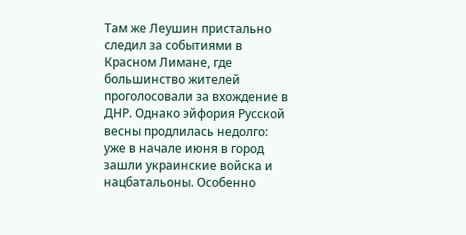Там же Леушин пристально следил за событиями в Красном Лимане, где большинство жителей проголосовали за вхождение в ДНР. Однако эйфория Русской весны продлилась недолго: уже в начале июня в город зашли украинские войска и нацбатальоны. Особенно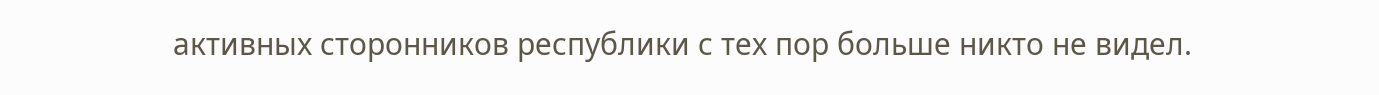активных сторонников республики с тех пор больше никто не видел.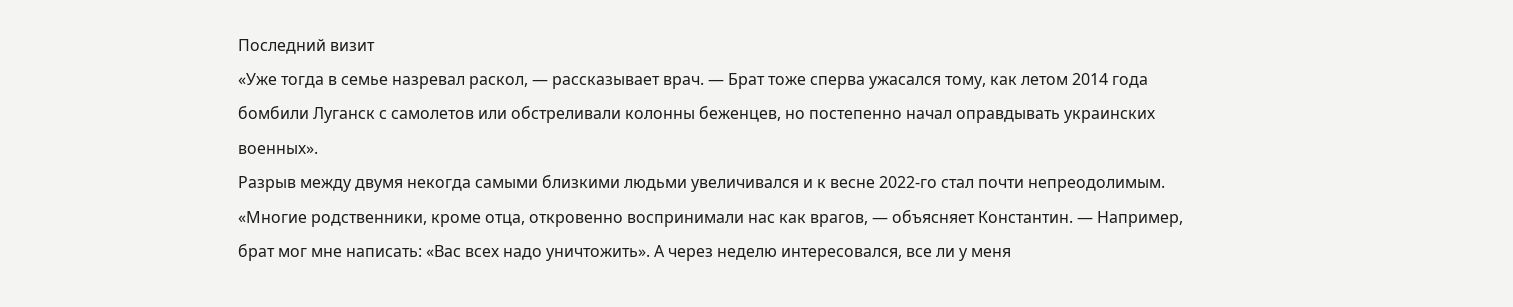Последний визит
«Уже тогда в семье назревал раскол, — рассказывает врач. — Брат тоже сперва ужасался тому, как летом 2014 года бомбили Луганск с самолетов или обстреливали колонны беженцев, но постепенно начал оправдывать украинских военных».
Разрыв между двумя некогда самыми близкими людьми увеличивался и к весне 2022-го стал почти непреодолимым.
«Многие родственники, кроме отца, откровенно воспринимали нас как врагов, — объясняет Константин. — Например, брат мог мне написать: «Вас всех надо уничтожить». А через неделю интересовался, все ли у меня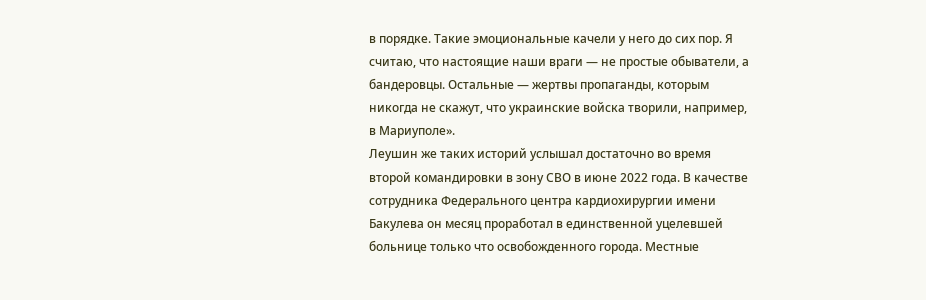в порядке. Такие эмоциональные качели у него до сих пор. Я считаю, что настоящие наши враги — не простые обыватели, а бандеровцы. Остальные — жертвы пропаганды, которым никогда не скажут, что украинские войска творили, например, в Мариуполе».
Леушин же таких историй услышал достаточно во время второй командировки в зону СВО в июне 2022 года. В качестве сотрудника Федерального центра кардиохирургии имени Бакулева он месяц проработал в единственной уцелевшей больнице только что освобожденного города. Местные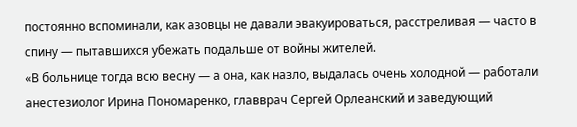постоянно вспоминали, как азовцы не давали эвакуироваться, расстреливая — часто в спину — пытавшихся убежать подальше от войны жителей.
«В больнице тогда всю весну — а она, как назло, выдалась очень холодной — работали анестезиолог Ирина Пономаренко, главврач Сергей Орлеанский и заведующий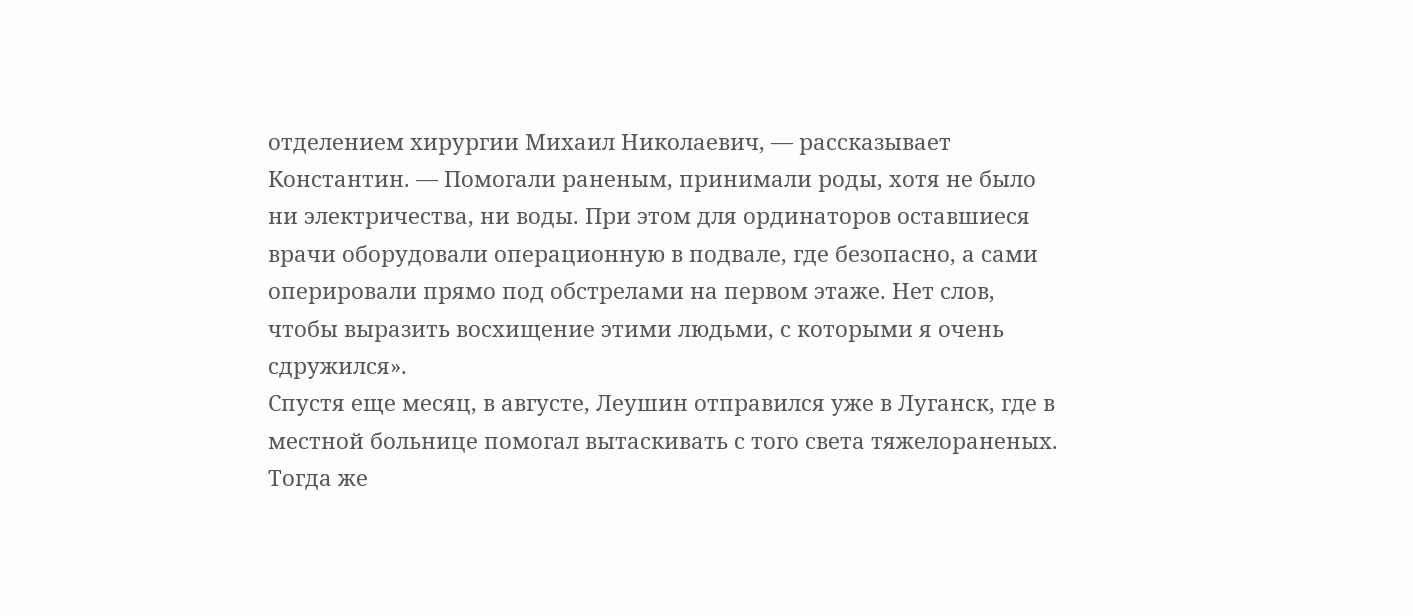отделением хирургии Михаил Николаевич, — рассказывает Константин. — Помогали раненым, принимали роды, хотя не было ни электричества, ни воды. При этом для ординаторов оставшиеся врачи оборудовали операционную в подвале, где безопасно, а сами оперировали прямо под обстрелами на первом этаже. Нет слов, чтобы выразить восхищение этими людьми, с которыми я очень сдружился».
Спустя еще месяц, в августе, Леушин отправился уже в Луганск, где в местной больнице помогал вытаскивать с того света тяжелораненых. Тогда же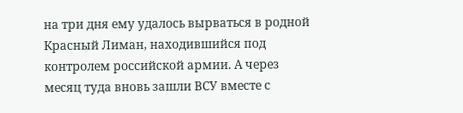на три дня ему удалось вырваться в родной Красный Лиман, находившийся под контролем российской армии. А через месяц туда вновь зашли ВСУ вместе с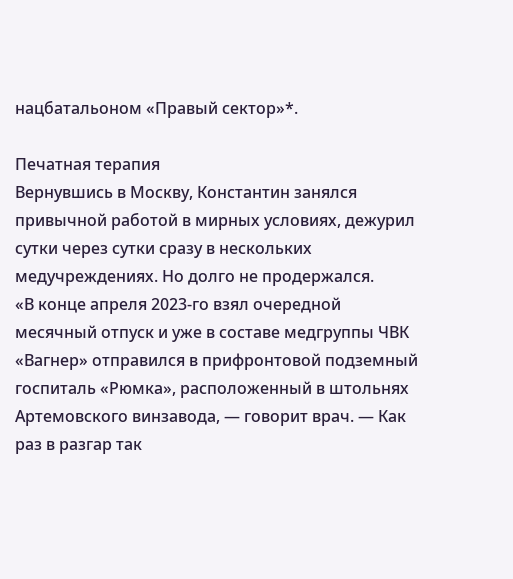нацбатальоном «Правый сектор»*.

Печатная терапия
Вернувшись в Москву, Константин занялся привычной работой в мирных условиях, дежурил сутки через сутки сразу в нескольких медучреждениях. Но долго не продержался.
«В конце апреля 2023-го взял очередной месячный отпуск и уже в составе медгруппы ЧВК «Вагнер» отправился в прифронтовой подземный госпиталь «Рюмка», расположенный в штольнях Артемовского винзавода, — говорит врач. — Как раз в разгар так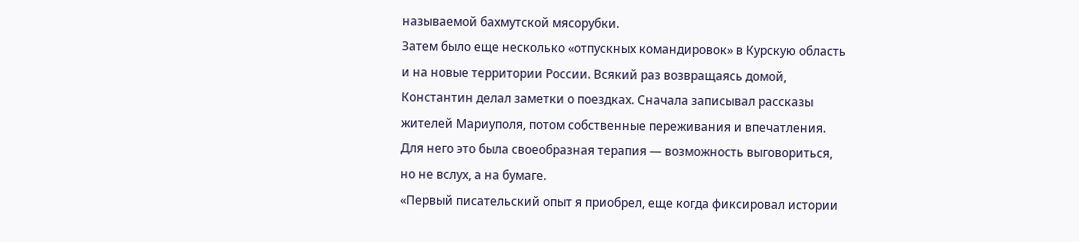называемой бахмутской мясорубки.
Затем было еще несколько «отпускных командировок» в Курскую область и на новые территории России. Всякий раз возвращаясь домой, Константин делал заметки о поездках. Сначала записывал рассказы жителей Мариуполя, потом собственные переживания и впечатления. Для него это была своеобразная терапия — возможность выговориться, но не вслух, а на бумаге.
«Первый писательский опыт я приобрел, еще когда фиксировал истории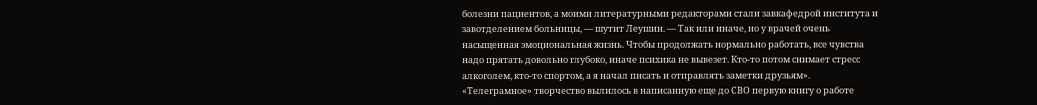болезни пациентов, а моими литературными редакторами стали завкафедрой института и завотделением больницы, — шутит Леушин. — Так или иначе, но у врачей очень насыщенная эмоциональная жизнь. Чтобы продолжать нормально работать, все чувства надо прятать довольно глубоко, иначе психика не вывезет. Кто-то потом снимает стресс алкоголем, кто-то спортом, а я начал писать и отправлять заметки друзьям».
«Телеграмное» творчество вылилось в написанную еще до СВО первую книгу о работе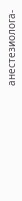анестезиолога-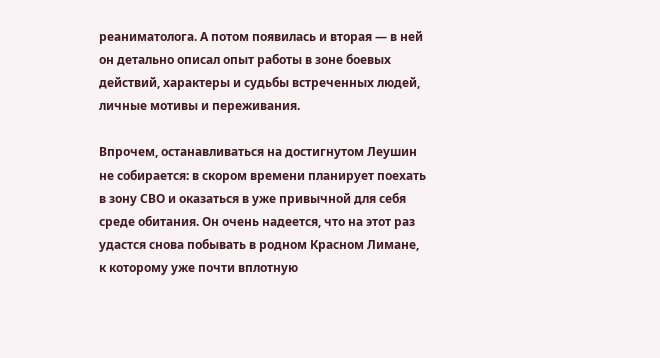реаниматолога. А потом появилась и вторая — в ней он детально описал опыт работы в зоне боевых действий, характеры и судьбы встреченных людей, личные мотивы и переживания.

Впрочем, останавливаться на достигнутом Леушин не собирается: в скором времени планирует поехать в зону СВО и оказаться в уже привычной для себя среде обитания. Он очень надеется, что на этот раз удастся снова побывать в родном Красном Лимане, к которому уже почти вплотную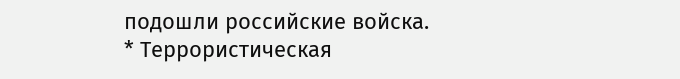подошли российские войска.
* Террористическая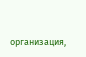организация,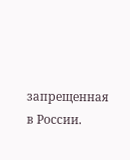запрещенная в России.